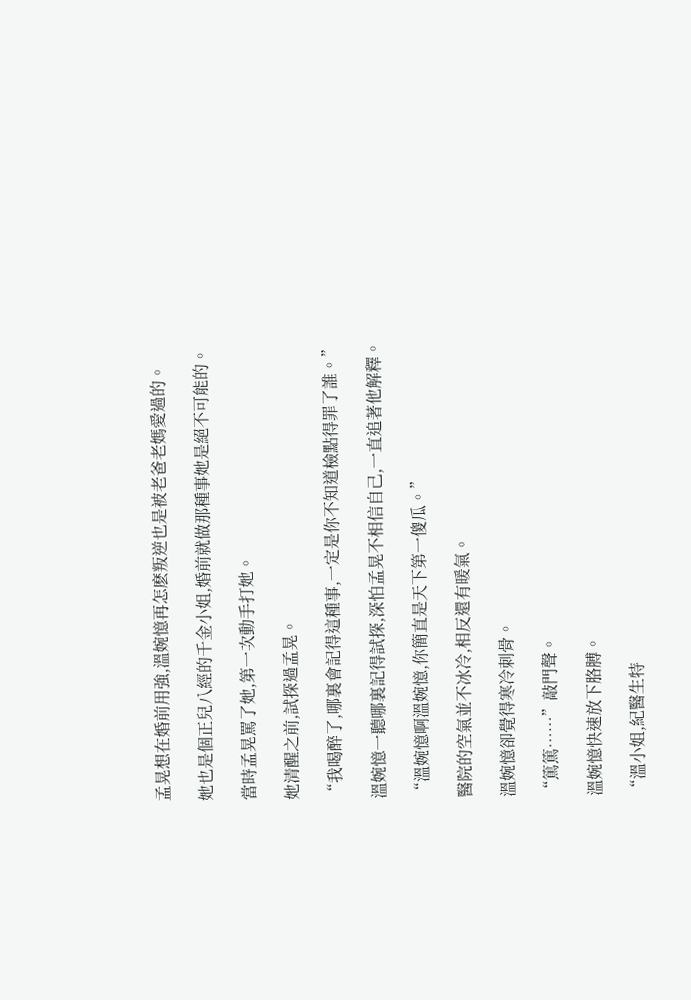孟晃想在婚前用強,溫婉憶再怎麽叛逆也是被老爸老媽愛過的。

她也是個正兒八經的千金小姐,婚前就做那種事她是絕不可能的。

當時孟晃罵了她,第一次動手打她。

她清醒之前,試探過孟晃。

“我喝醉了,哪裏會記得這種事,一定是你不知道檢點得罪了誰。”

溫婉憶一聽哪裏記得試探,深怕孟晃不相信自己,一直追著他解釋。

“溫婉憶啊溫婉憶,你簡直是天下第一傻瓜。”

醫院的空氣並不冰冷,相反還有暖氣。

溫婉憶卻覺得寒冷刺骨。

“篤篤……”敲門聲。

溫婉憶快速放下胳膊。

“溫小姐,紀醫生特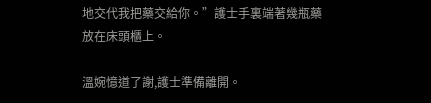地交代我把藥交給你。”護士手裏端著幾瓶藥放在床頭櫃上。

溫婉憶道了謝,護士準備離開。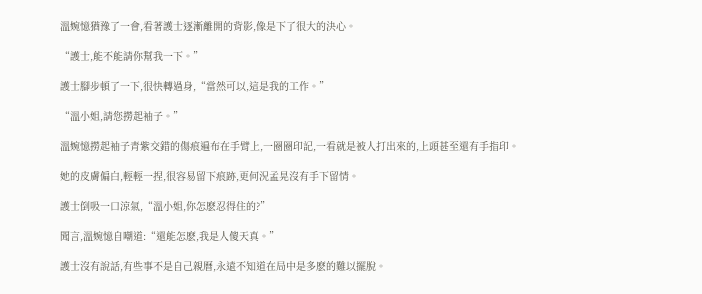溫婉憶猶豫了一會,看著護士逐漸離開的背影,像是下了很大的決心。

“護士,能不能請你幫我一下。”

護士腳步頓了一下,很快轉過身,“當然可以,這是我的工作。”

“溫小姐,請您撈起袖子。”

溫婉憶撈起袖子青紫交錯的傷痕遍布在手臂上,一圈圈印記,一看就是被人打出來的,上頭甚至還有手指印。

她的皮膚偏白,輕輕一捏,很容易留下痕跡,更何況孟晃沒有手下留情。

護士倒吸一口涼氣,“溫小姐,你怎麽忍得住的?”

聞言,溫婉憶自嘲道:“還能怎麽,我是人傻天真。”

護士沒有說話,有些事不是自己親曆,永遠不知道在局中是多麽的難以擺脫。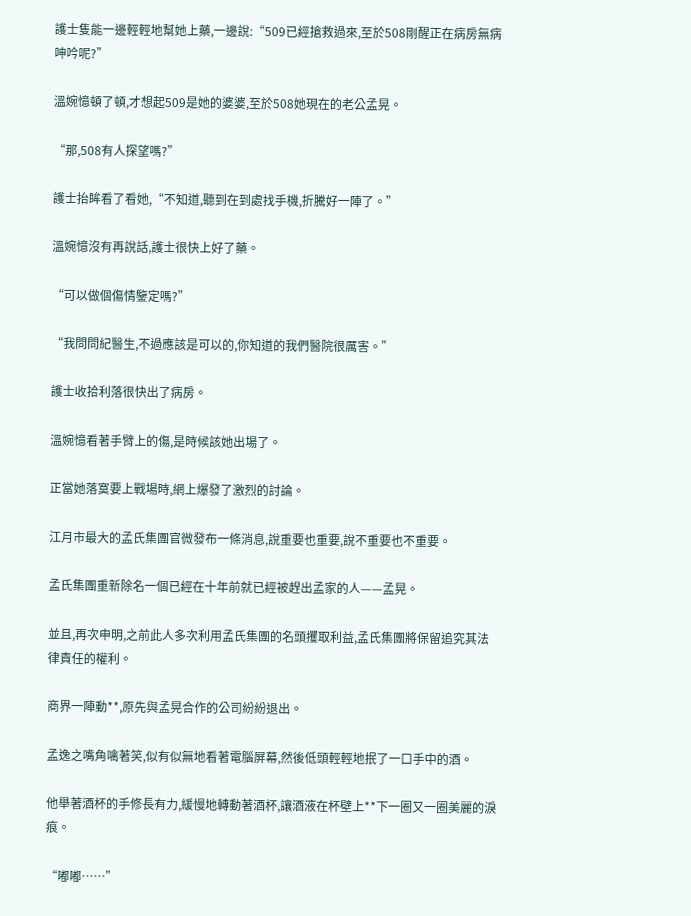護士隻能一邊輕輕地幫她上藥,一邊說:“509已經搶救過來,至於508剛醒正在病房無病呻吟呢?”

溫婉憶頓了頓,才想起509是她的婆婆,至於508她現在的老公孟晃。

“那,508有人探望嗎?”

護士抬眸看了看她,“不知道,聽到在到處找手機,折騰好一陣了。”

溫婉憶沒有再說話,護士很快上好了藥。

“可以做個傷情鑒定嗎?”

“我問問紀醫生,不過應該是可以的,你知道的我們醫院很厲害。”

護士收拾利落很快出了病房。

溫婉憶看著手臂上的傷,是時候該她出場了。

正當她落寞要上戰場時,網上爆發了激烈的討論。

江月市最大的孟氏集團官微發布一條消息,說重要也重要,說不重要也不重要。

孟氏集團重新除名一個已經在十年前就已經被趕出孟家的人——孟晃。

並且,再次申明,之前此人多次利用孟氏集團的名頭攫取利益,孟氏集團將保留追究其法律責任的權利。

商界一陣動**,原先與孟晃合作的公司紛紛退出。

孟逸之嘴角噙著笑,似有似無地看著電腦屏幕,然後低頭輕輕地抿了一口手中的酒。

他舉著酒杯的手修長有力,緩慢地轉動著酒杯,讓酒液在杯壁上**下一圈又一圈美麗的淚痕。

“嘟嘟……”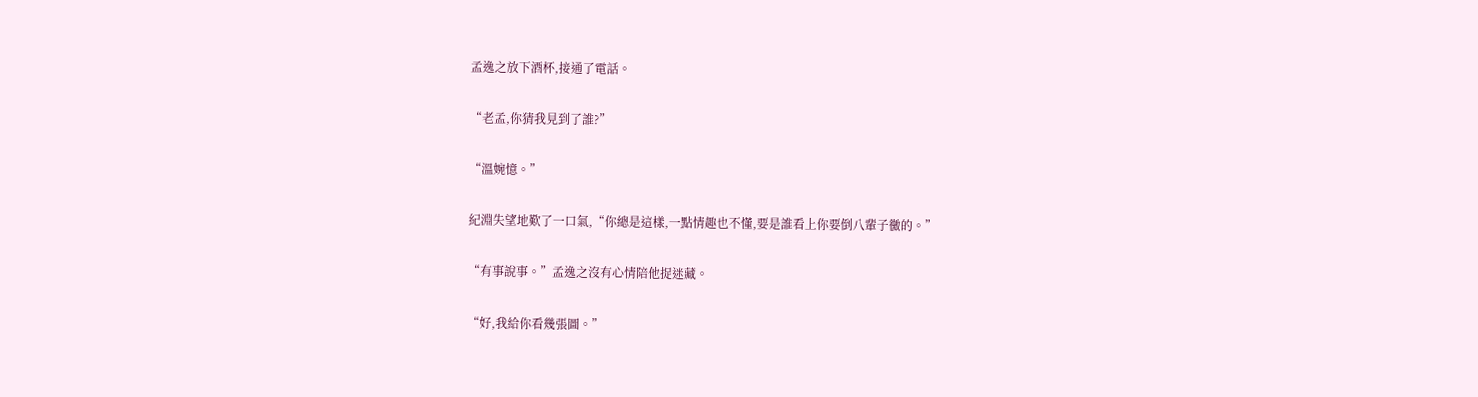孟逸之放下酒杯,接通了電話。

“老孟,你猜我見到了誰?”

“溫婉憶。”

紀淵失望地歎了一口氣,“你總是這樣,一點情趣也不懂,要是誰看上你要倒八輩子黴的。”

“有事說事。”孟逸之沒有心情陪他捉迷藏。

“好,我給你看幾張圖。”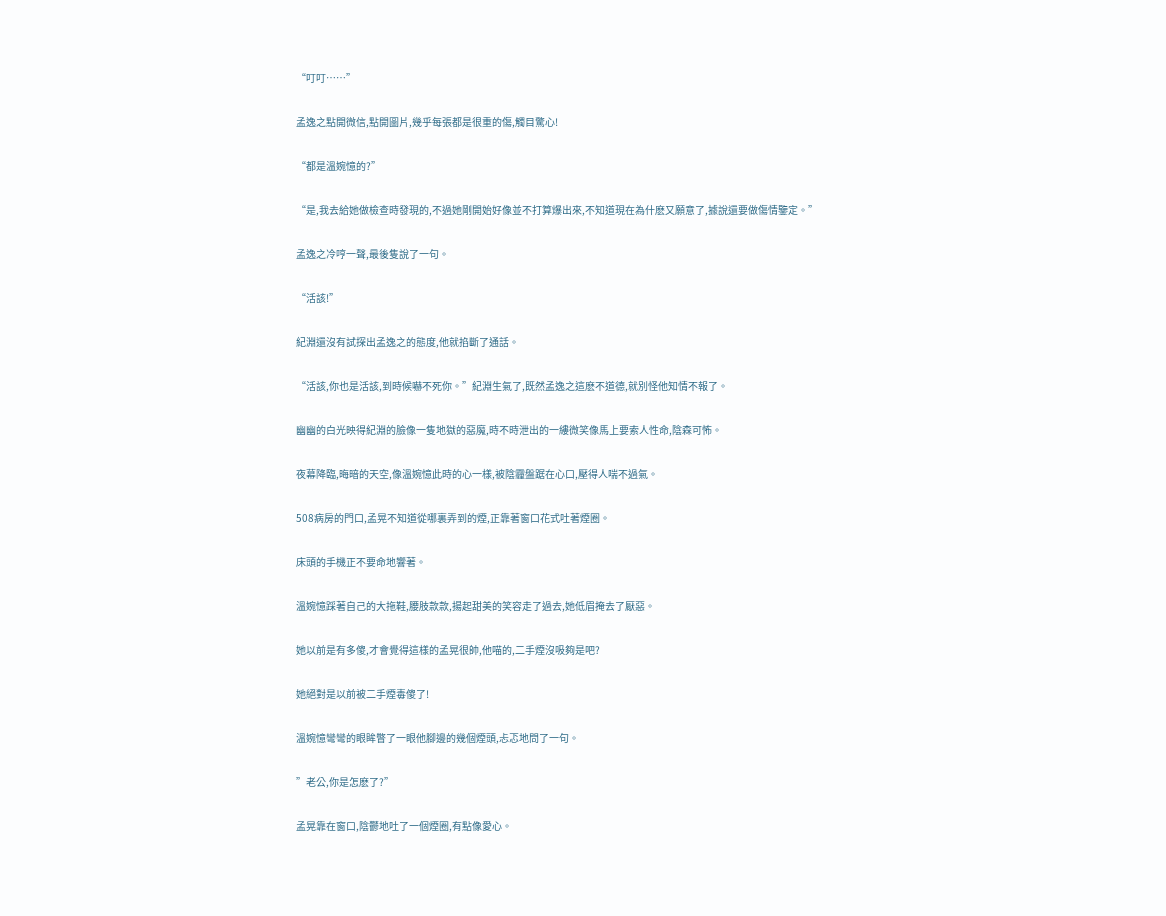“叮叮……”

孟逸之點開微信,點開圖片,幾乎每張都是很重的傷,觸目驚心!

“都是溫婉憶的?”

“是,我去給她做檢查時發現的,不過她剛開始好像並不打算爆出來,不知道現在為什麽又願意了,據說還要做傷情鑒定。”

孟逸之冷哼一聲,最後隻說了一句。

“活該!”

紀淵還沒有試探出孟逸之的態度,他就掐斷了通話。

“活該,你也是活該,到時候嚇不死你。”紀淵生氣了,既然孟逸之這麽不道德,就別怪他知情不報了。

幽幽的白光映得紀淵的臉像一隻地獄的惡魔,時不時泄出的一縷微笑像馬上要索人性命,陰森可怖。

夜幕降臨,晦暗的天空,像溫婉憶此時的心一樣,被陰霾盤踞在心口,壓得人喘不過氣。

508病房的門口,孟晃不知道從哪裏弄到的煙,正靠著窗口花式吐著煙圈。

床頭的手機正不要命地響著。

溫婉憶踩著自己的大拖鞋,腰肢款款,揚起甜美的笑容走了過去,她低眉掩去了厭惡。

她以前是有多傻,才會覺得這樣的孟晃很帥,他喵的,二手煙沒吸夠是吧?

她絕對是以前被二手煙毒傻了!

溫婉憶彎彎的眼眸瞥了一眼他腳邊的幾個煙頭,忐忑地問了一句。

”老公,你是怎麽了?”

孟晃靠在窗口,陰鬱地吐了一個煙圈,有點像愛心。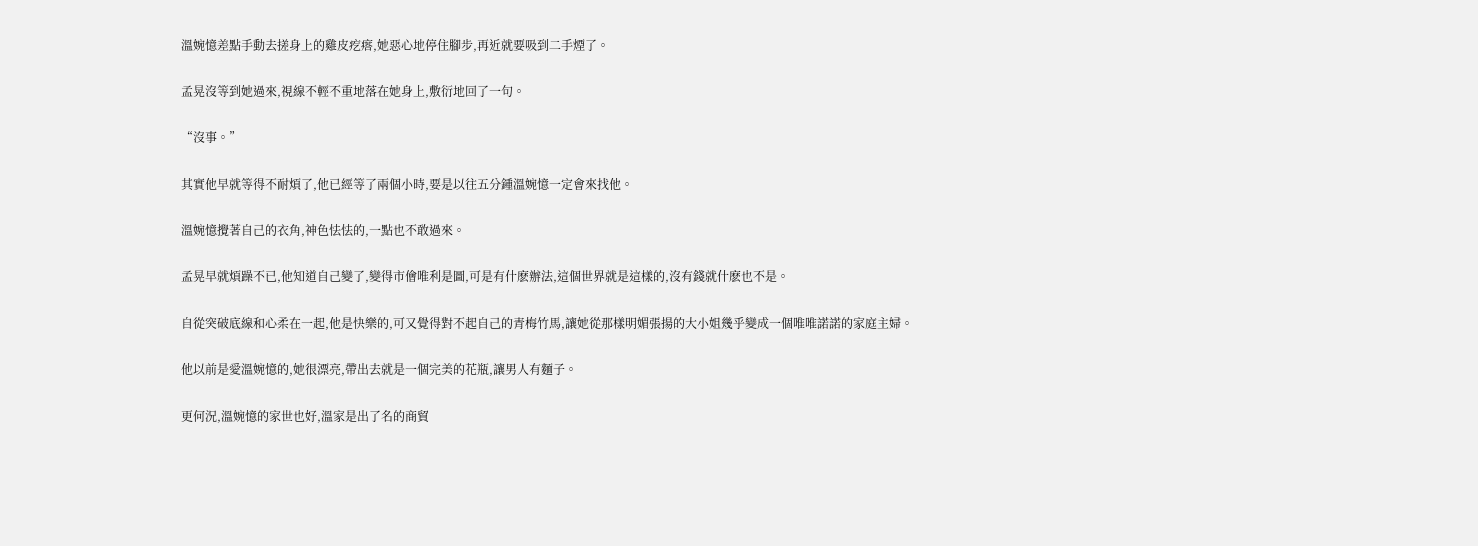溫婉憶差點手動去搓身上的雞皮疙瘩,她惡心地停住腳步,再近就要吸到二手煙了。

孟晃沒等到她過來,視線不輕不重地落在她身上,敷衍地回了一句。

“沒事。”

其實他早就等得不耐煩了,他已經等了兩個小時,要是以往五分鍾溫婉憶一定會來找他。

溫婉憶攪著自己的衣角,神色怯怯的,一點也不敢過來。

孟晃早就煩躁不已,他知道自己變了,變得市儈唯利是圖,可是有什麽辦法,這個世界就是這樣的,沒有錢就什麽也不是。

自從突破底線和心柔在一起,他是快樂的,可又覺得對不起自己的青梅竹馬,讓她從那樣明媚張揚的大小姐幾乎變成一個唯唯諾諾的家庭主婦。

他以前是愛溫婉憶的,她很漂亮,帶出去就是一個完美的花瓶,讓男人有麵子。

更何況,溫婉憶的家世也好,溫家是出了名的商貿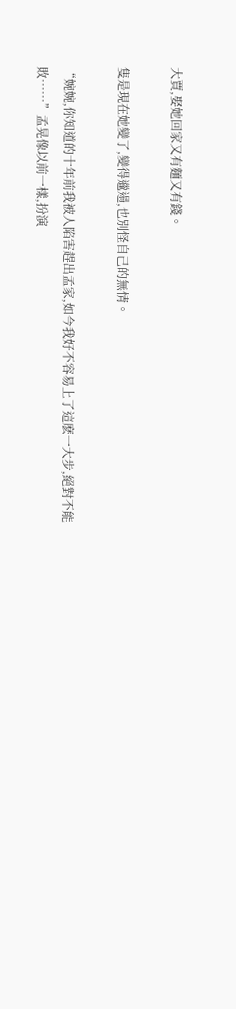大賈,娶她回家又有麵又有錢。

隻是現在她變了,變得邋遢,也別怪自己的無情。

“婉婉,你知道的十年前我被人陷害趕出孟家,如今我好不容易上了這麽一大步,絕對不能敗……”孟晃像以前一樣,扮演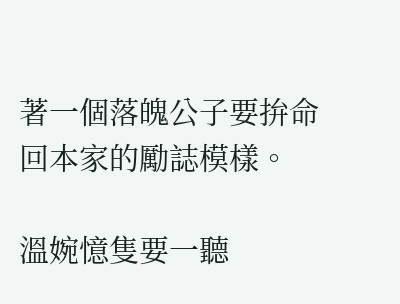著一個落魄公子要拚命回本家的勵誌模樣。

溫婉憶隻要一聽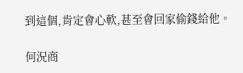到這個,肯定會心軟,甚至會回家偷錢給他。

何況商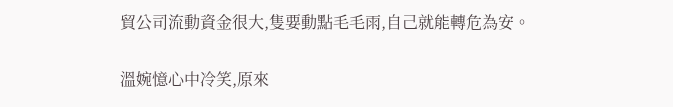貿公司流動資金很大,隻要動點毛毛雨,自己就能轉危為安。

溫婉憶心中冷笑,原來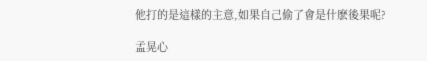他打的是這樣的主意,如果自己偷了會是什麽後果呢?

孟晃心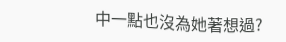中一點也沒為她著想過?